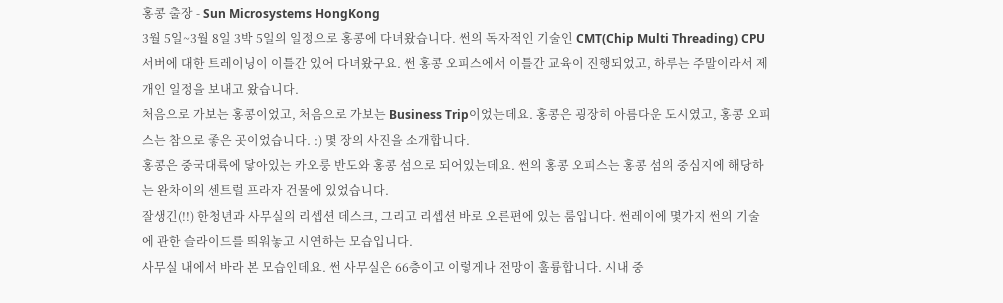홍콩 출장 - Sun Microsystems HongKong
3월 5일~3월 8일 3박 5일의 일정으로 홍콩에 다녀왔습니다. 썬의 독자적인 기술인 CMT(Chip Multi Threading) CPU 서버에 대한 트레이닝이 이틀간 있어 다녀왔구요. 썬 홍콩 오피스에서 이틀간 교육이 진행되었고, 하루는 주말이라서 제 개인 일정을 보내고 왔습니다.
처음으로 가보는 홍콩이었고, 처음으로 가보는 Business Trip이었는데요. 홍콩은 굉장히 아름다운 도시였고, 홍콩 오피스는 참으로 좋은 곳이었습니다. :) 몇 장의 사진을 소개합니다.
홍콩은 중국대륙에 닿아있는 카오룽 반도와 홍콩 섬으로 되어있는데요. 썬의 홍콩 오피스는 홍콩 섬의 중심지에 해당하는 완차이의 센트럴 프라자 건물에 있었습니다.
잘생긴(!!) 한청년과 사무실의 리셉션 데스크, 그리고 리셉션 바로 오른편에 있는 룸입니다. 썬레이에 몇가지 썬의 기술에 관한 슬라이드를 띄워놓고 시연하는 모습입니다.
사무실 내에서 바라 본 모습인데요. 썬 사무실은 66층이고 이렇게나 전망이 훌륭합니다. 시내 중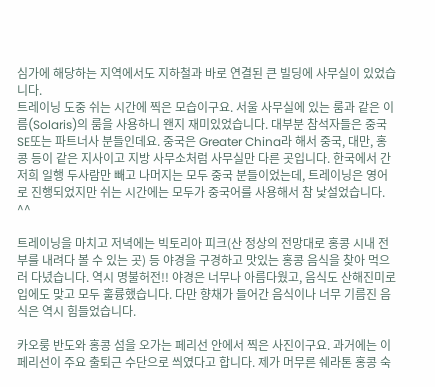심가에 해당하는 지역에서도 지하철과 바로 연결된 큰 빌딩에 사무실이 있었습니다.
트레이닝 도중 쉬는 시간에 찍은 모습이구요. 서울 사무실에 있는 룸과 같은 이름(Solaris)의 룸을 사용하니 왠지 재미있었습니다. 대부분 참석자들은 중국 SE또는 파트너사 분들인데요. 중국은 Greater China라 해서 중국, 대만, 홍콩 등이 같은 지사이고 지방 사무소처럼 사무실만 다른 곳입니다. 한국에서 간 저희 일행 두사람만 빼고 나머지는 모두 중국 분들이었는데, 트레이닝은 영어로 진행되었지만 쉬는 시간에는 모두가 중국어를 사용해서 참 낯설었습니다. ^^

트레이닝을 마치고 저녁에는 빅토리아 피크(산 정상의 전망대로 홍콩 시내 전부를 내려다 볼 수 있는 곳) 등 야경을 구경하고 맛있는 홍콩 음식을 찾아 먹으러 다녔습니다. 역시 명불허전!! 야경은 너무나 아름다웠고, 음식도 산해진미로 입에도 맞고 모두 훌륭했습니다. 다만 향채가 들어간 음식이나 너무 기름진 음식은 역시 힘들었습니다.

카오룽 반도와 홍콩 섬을 오가는 페리선 안에서 찍은 사진이구요. 과거에는 이 페리선이 주요 출퇴근 수단으로 씌였다고 합니다. 제가 머무른 쉐라톤 홍콩 숙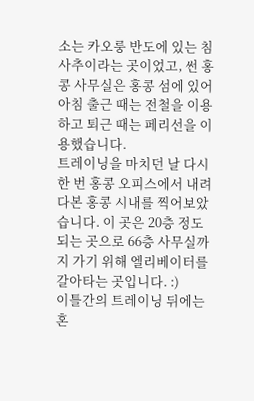소는 카오룽 반도에 있는 침사추이라는 곳이었고, 썬 홍콩 사무실은 홍콩 섬에 있어 아침 출근 때는 전철을 이용하고 퇴근 때는 페리선을 이용했습니다.
트레이닝을 마치던 날 다시 한 번 홍콩 오피스에서 내려다본 홍콩 시내를 찍어보았습니다. 이 곳은 20층 정도 되는 곳으로 66층 사무실까지 가기 위해 엘리베이터를 갈아타는 곳입니다. :)
이틀간의 트레이닝 뒤에는 혼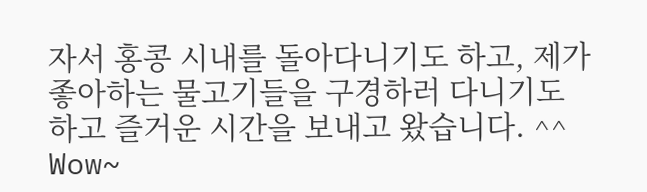자서 홍콩 시내를 돌아다니기도 하고, 제가 좋아하는 물고기들을 구경하러 다니기도 하고 즐거운 시간을 보내고 왔습니다. ^^
Wow~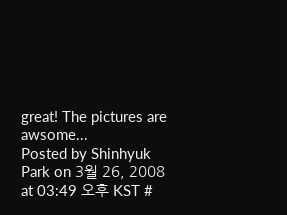great! The pictures are awsome...
Posted by Shinhyuk Park on 3월 26, 2008 at 03:49 오후 KST #